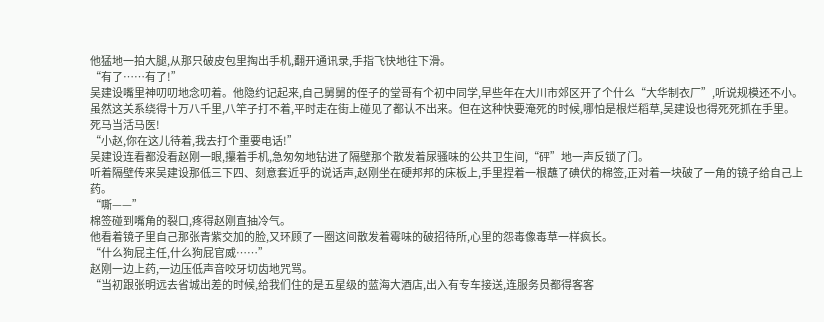他猛地一拍大腿,从那只破皮包里掏出手机,翻开通讯录,手指飞快地往下滑。
“有了……有了!”
吴建设嘴里神叨叨地念叨着。他隐约记起来,自己舅舅的侄子的堂哥有个初中同学,早些年在大川市郊区开了个什么“大华制衣厂”,听说规模还不小。
虽然这关系绕得十万八千里,八竿子打不着,平时走在街上碰见了都认不出来。但在这种快要淹死的时候,哪怕是根烂稻草,吴建设也得死死抓在手里。
死马当活马医!
“小赵,你在这儿待着,我去打个重要电话!”
吴建设连看都没看赵刚一眼,攥着手机,急匆匆地钻进了隔壁那个散发着尿骚味的公共卫生间,“砰”地一声反锁了门。
听着隔壁传来吴建设那低三下四、刻意套近乎的说话声,赵刚坐在硬邦邦的床板上,手里捏着一根蘸了碘伏的棉签,正对着一块破了一角的镜子给自己上药。
“嘶——”
棉签碰到嘴角的裂口,疼得赵刚直抽冷气。
他看着镜子里自己那张青紫交加的脸,又环顾了一圈这间散发着霉味的破招待所,心里的怨毒像毒草一样疯长。
“什么狗屁主任,什么狗屁官威……”
赵刚一边上药,一边压低声音咬牙切齿地咒骂。
“当初跟张明远去省城出差的时候,给我们住的是五星级的蓝海大酒店,出入有专车接送,连服务员都得客客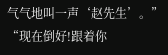气气地叫一声‘赵先生’。”
“现在倒好!跟着你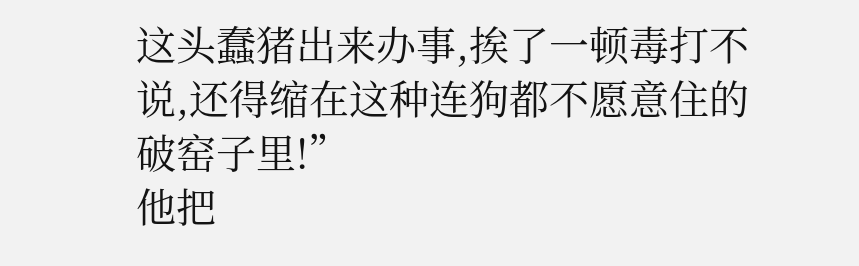这头蠢猪出来办事,挨了一顿毒打不说,还得缩在这种连狗都不愿意住的破窑子里!”
他把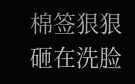棉签狠狠砸在洗脸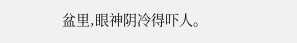盆里,眼神阴冷得吓人。